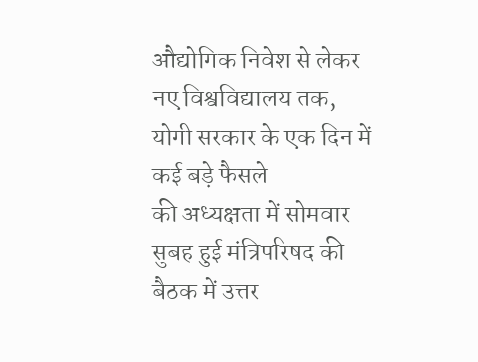औद्योगिक निवेश से लेकर नए विश्वविद्यालय तक, योगी सरकार के एक दिन में कई बड़े फैसले
की अध्यक्षता में सोमवार सुबह हुई मंत्रिपरिषद की बैठक में उत्तर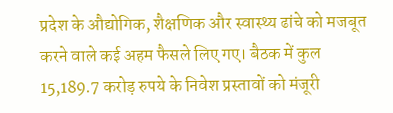प्रदेश के औद्योगिक, शैक्षणिक और स्वास्थ्य ढांचे को मजबूत करने वाले कई अहम फैसले लिए गए। बैठक में कुल 15,189.7 करोड़ रुपये के निवेश प्रस्तावों को मंजूरी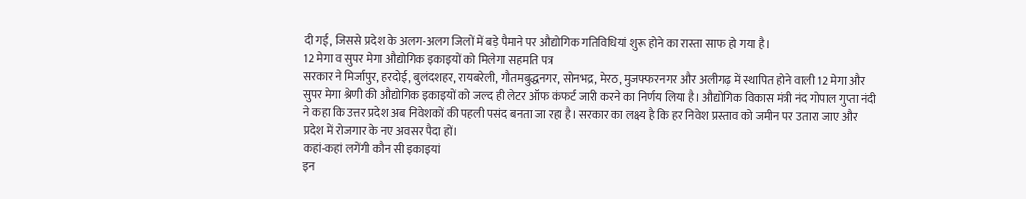दी गई, जिससे प्रदेश के अलग-अलग जिलों में बड़े पैमाने पर औद्योगिक गतिविधियां शुरू होने का रास्ता साफ हो गया है।
12 मेगा व सुपर मेगा औद्योगिक इकाइयों को मिलेगा सहमति पत्र
सरकार ने मिर्जापुर, हरदोई, बुलंदशहर, रायबरेली, गौतमबुद्धनगर, सोनभद्र, मेरठ, मुजफ्फरनगर और अलीगढ़ में स्थापित होने वाली 12 मेगा और सुपर मेगा श्रेणी की औद्योगिक इकाइयों को जल्द ही लेटर ऑफ कंफर्ट जारी करने का निर्णय लिया है। औद्योगिक विकास मंत्री नंद गोपाल गुप्ता नंदी ने कहा कि उत्तर प्रदेश अब निवेशकों की पहली पसंद बनता जा रहा है। सरकार का लक्ष्य है कि हर निवेश प्रस्ताव को जमीन पर उतारा जाए और प्रदेश में रोजगार के नए अवसर पैदा हों।
कहां-कहां लगेंगी कौन सी इकाइयां
इन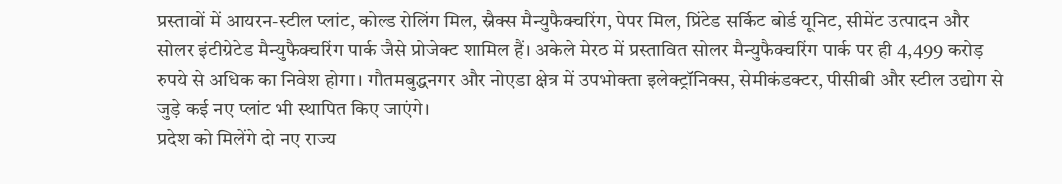प्रस्तावों में आयरन-स्टील प्लांट, कोल्ड रोलिंग मिल, स्नैक्स मैन्युफैक्चरिंग, पेपर मिल, प्रिंटेड सर्किट बोर्ड यूनिट, सीमेंट उत्पादन और सोलर इंटीग्रेटेड मैन्युफैक्चरिंग पार्क जैसे प्रोजेक्ट शामिल हैं। अकेले मेरठ में प्रस्तावित सोलर मैन्युफैक्चरिंग पार्क पर ही 4,499 करोड़ रुपये से अधिक का निवेश होगा। गौतमबुद्धनगर और नोएडा क्षेत्र में उपभोक्ता इलेक्ट्रॉनिक्स, सेमीकंडक्टर, पीसीबी और स्टील उद्योग से जुड़े कई नए प्लांट भी स्थापित किए जाएंगे।
प्रदेश को मिलेंगे दो नए राज्य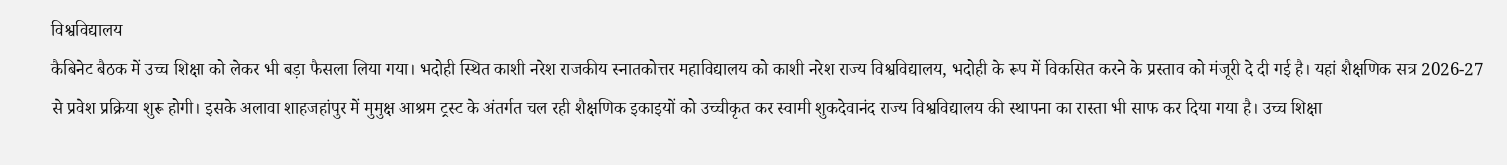विश्वविद्यालय
कैबिनेट बैठक में उच्च शिक्षा को लेकर भी बड़ा फैसला लिया गया। भदोही स्थित काशी नरेश राजकीय स्नातकोत्तर महाविद्यालय को काशी नरेश राज्य विश्वविद्यालय, भदोही के रूप में विकसित करने के प्रस्ताव को मंजूरी दे दी गई है। यहां शैक्षणिक सत्र 2026-27 से प्रवेश प्रक्रिया शुरू होगी। इसके अलावा शाहजहांपुर में मुमुक्ष आश्रम ट्रस्ट के अंतर्गत चल रही शैक्षणिक इकाइयों को उच्चीकृत कर स्वामी शुकदेवानंद राज्य विश्वविद्यालय की स्थापना का रास्ता भी साफ कर दिया गया है। उच्च शिक्षा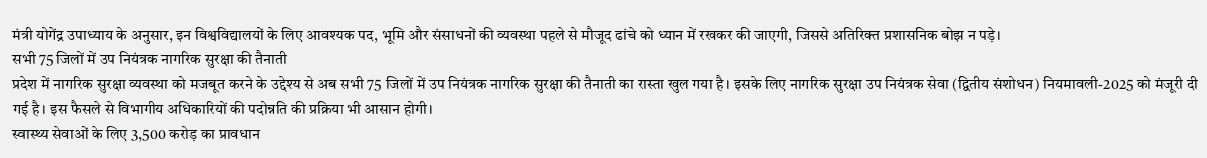मंत्री योगेंद्र उपाध्याय के अनुसार, इन विश्वविद्यालयों के लिए आवश्यक पद, भूमि और संसाधनों की व्यवस्था पहले से मौजूद ढांचे को ध्यान में रखकर की जाएगी, जिससे अतिरिक्त प्रशासनिक बोझ न पड़े।
सभी 75 जिलों में उप नियंत्रक नागरिक सुरक्षा की तैनाती
प्रदेश में नागरिक सुरक्षा व्यवस्था को मजबूत करने के उद्देश्य से अब सभी 75 जिलों में उप नियंत्रक नागरिक सुरक्षा की तैनाती का रास्ता खुल गया है। इसके लिए नागरिक सुरक्षा उप नियंत्रक सेवा (द्वितीय संशोधन) नियमावली-2025 को मंजूरी दी गई है। इस फैसले से विभागीय अधिकारियों की पदोन्नति की प्रक्रिया भी आसान होगी।
स्वास्थ्य सेवाओं के लिए 3,500 करोड़ का प्रावधान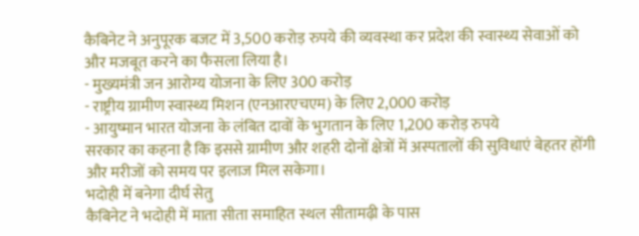कैबिनेट ने अनुपूरक बजट में 3,500 करोड़ रुपये की व्यवस्था कर प्रदेश की स्वास्थ्य सेवाओं को और मजबूत करने का फैसला लिया है।
- मुख्यमंत्री जन आरोग्य योजना के लिए 300 करोड़
- राष्ट्रीय ग्रामीण स्वास्थ्य मिशन (एनआरएचएम) के लिए 2,000 करोड़
- आयुष्मान भारत योजना के लंबित दावों के भुगतान के लिए 1,200 करोड़ रुपये
सरकार का कहना है कि इससे ग्रामीण और शहरी दोनों क्षेत्रों में अस्पतालों की सुविधाएं बेहतर होंगी और मरीजों को समय पर इलाज मिल सकेगा।
भदोही में बनेगा दीर्घ सेतु
कैबिनेट ने भदोही में माता सीता समाहित स्थल सीतामढ़ी के पास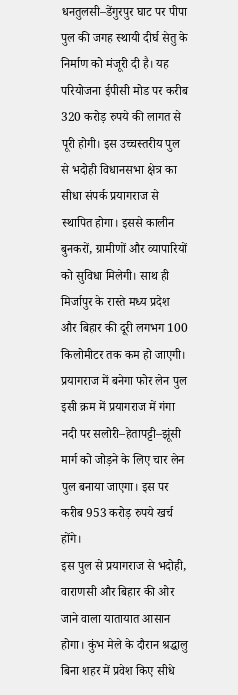धनतुलसी–डेंगुरपुर घाट पर पीपा पुल की जगह स्थायी दीर्घ सेतु के निर्माण को मंजूरी दी है। यह परियोजना ईपीसी मोड पर करीब 320 करोड़ रुपये की लागत से पूरी होगी। इस उच्चस्तरीय पुल से भदोही विधानसभा क्षेत्र का सीधा संपर्क प्रयागराज से स्थापित होगा। इससे कालीन बुनकरों, ग्रामीणों और व्यापारियों को सुविधा मिलेगी। साथ ही मिर्जापुर के रास्ते मध्य प्रदेश और बिहार की दूरी लगभग 100 किलोमीटर तक कम हो जाएगी।
प्रयागराज में बनेगा फोर लेन पुल
इसी क्रम में प्रयागराज में गंगा नदी पर सलोरी–हेतापट्टी–झूंसी मार्ग को जोड़ने के लिए चार लेन पुल बनाया जाएगा। इस पर करीब 953 करोड़ रुपये खर्च होंगे।
इस पुल से प्रयागराज से भदोही, वाराणसी और बिहार की ओर जाने वाला यातायात आसान होगा। कुंभ मेले के दौरान श्रद्धालु बिना शहर में प्रवेश किए सीधे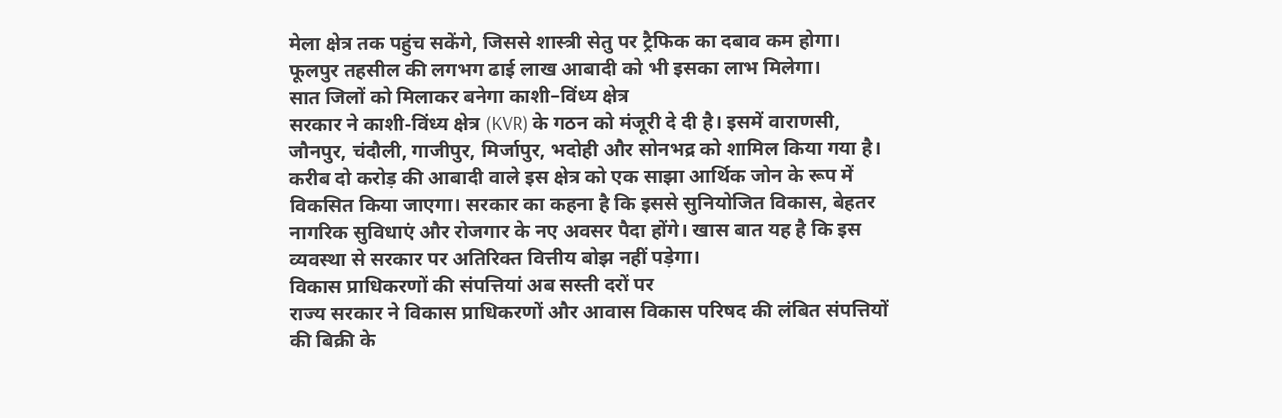मेला क्षेत्र तक पहुंच सकेंगे, जिससे शास्त्री सेतु पर ट्रैफिक का दबाव कम होगा। फूलपुर तहसील की लगभग ढाई लाख आबादी को भी इसका लाभ मिलेगा।
सात जिलों को मिलाकर बनेगा काशी–विंध्य क्षेत्र
सरकार ने काशी-विंध्य क्षेत्र (KVR) के गठन को मंजूरी दे दी है। इसमें वाराणसी, जौनपुर, चंदौली, गाजीपुर, मिर्जापुर, भदोही और सोनभद्र को शामिल किया गया है।
करीब दो करोड़ की आबादी वाले इस क्षेत्र को एक साझा आर्थिक जोन के रूप में विकसित किया जाएगा। सरकार का कहना है कि इससे सुनियोजित विकास, बेहतर नागरिक सुविधाएं और रोजगार के नए अवसर पैदा होंगे। खास बात यह है कि इस व्यवस्था से सरकार पर अतिरिक्त वित्तीय बोझ नहीं पड़ेगा।
विकास प्राधिकरणों की संपत्तियां अब सस्ती दरों पर
राज्य सरकार ने विकास प्राधिकरणों और आवास विकास परिषद की लंबित संपत्तियों की बिक्री के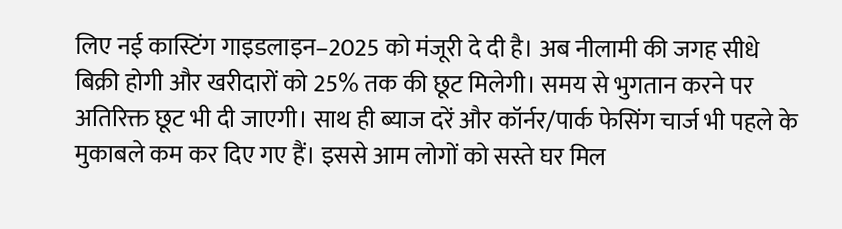लिए नई कास्टिंग गाइडलाइन–2025 को मंजूरी दे दी है। अब नीलामी की जगह सीधे बिक्री होगी और खरीदारों को 25% तक की छूट मिलेगी। समय से भुगतान करने पर अतिरिक्त छूट भी दी जाएगी। साथ ही ब्याज दरें और कॉर्नर/पार्क फेसिंग चार्ज भी पहले के मुकाबले कम कर दिए गए हैं। इससे आम लोगों को सस्ते घर मिल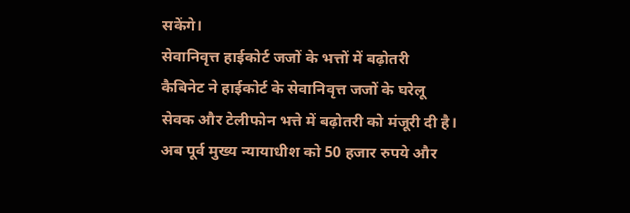सकेंगे।
सेवानिवृत्त हाईकोर्ट जजों के भत्तों में बढ़ोतरी
कैबिनेट ने हाईकोर्ट के सेवानिवृत्त जजों के घरेलू सेवक और टेलीफोन भत्ते में बढ़ोतरी को मंजूरी दी है। अब पूर्व मुख्य न्यायाधीश को 50 हजार रुपये और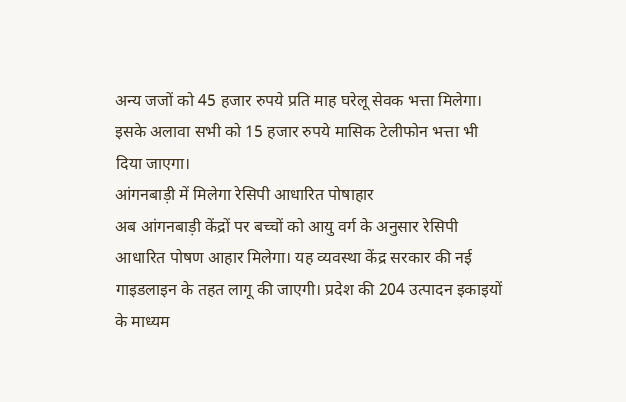अन्य जजों को 45 हजार रुपये प्रति माह घरेलू सेवक भत्ता मिलेगा। इसके अलावा सभी को 15 हजार रुपये मासिक टेलीफोन भत्ता भी दिया जाएगा।
आंगनबाड़ी में मिलेगा रेसिपी आधारित पोषाहार
अब आंगनबाड़ी केंद्रों पर बच्चों को आयु वर्ग के अनुसार रेसिपी आधारित पोषण आहार मिलेगा। यह व्यवस्था केंद्र सरकार की नई गाइडलाइन के तहत लागू की जाएगी। प्रदेश की 204 उत्पादन इकाइयों के माध्यम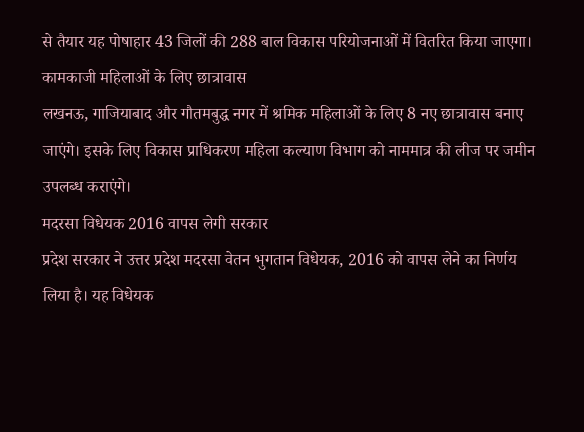से तैयार यह पोषाहार 43 जिलों की 288 बाल विकास परियोजनाओं में वितरित किया जाएगा।
कामकाजी महिलाओं के लिए छात्रावास
लखनऊ, गाजियाबाद और गौतमबुद्ध नगर में श्रमिक महिलाओं के लिए 8 नए छात्रावास बनाए जाएंगे। इसके लिए विकास प्राधिकरण महिला कल्याण विभाग को नाममात्र की लीज पर जमीन उपलब्ध कराएंगे।
मदरसा विधेयक 2016 वापस लेगी सरकार
प्रदेश सरकार ने उत्तर प्रदेश मदरसा वेतन भुगतान विधेयक, 2016 को वापस लेने का निर्णय लिया है। यह विधेयक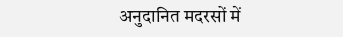अनुदानित मदरसों में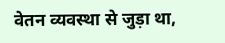वेतन व्यवस्था से जुड़ा था,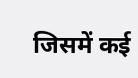जिसमें कई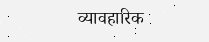व्यावहारिक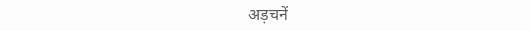अड़चनें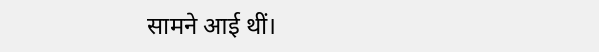सामने आई थीं।